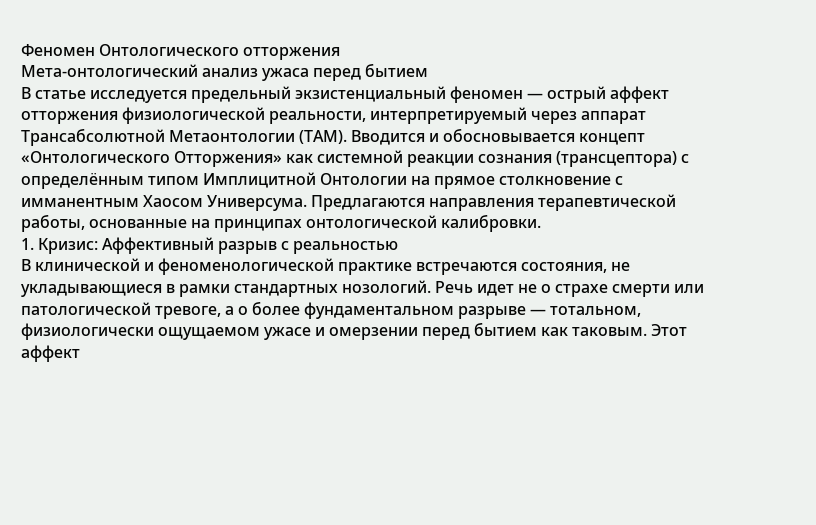Феномен Онтологического отторжения
Мета-онтологический анализ ужаса перед бытием
В статье исследуется предельный экзистенциальный феномен — острый аффект отторжения физиологической реальности, интерпретируемый через аппарат Трансабсолютной Метаонтологии (ТАМ). Вводится и обосновывается концепт «Онтологического Отторжения» как системной реакции сознания (трансцептора) с определённым типом Имплицитной Онтологии на прямое столкновение с имманентным Хаосом Универсума. Предлагаются направления терапевтической работы, основанные на принципах онтологической калибровки.
1. Кризис: Аффективный разрыв с реальностью
В клинической и феноменологической практике встречаются состояния, не укладывающиеся в рамки стандартных нозологий. Речь идет не о страхе смерти или патологической тревоге, а о более фундаментальном разрыве — тотальном, физиологически ощущаемом ужасе и омерзении перед бытием как таковым. Этот аффект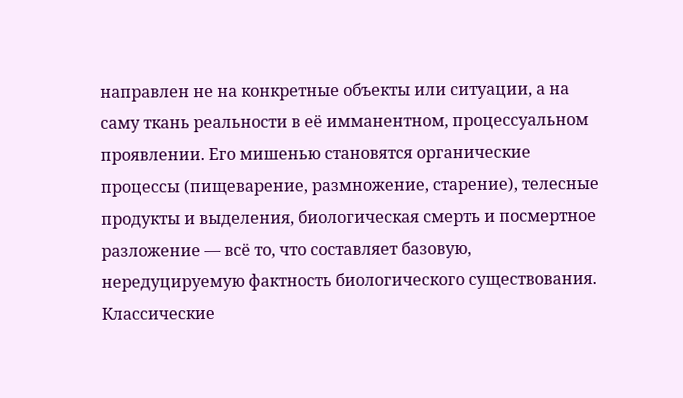направлен не на конкретные объекты или ситуации, а на саму ткань реальности в её имманентном, процессуальном проявлении. Его мишенью становятся органические процессы (пищеварение, размножение, старение), телесные продукты и выделения, биологическая смерть и посмертное разложение — всё то, что составляет базовую, нередуцируемую фактность биологического существования.
Классические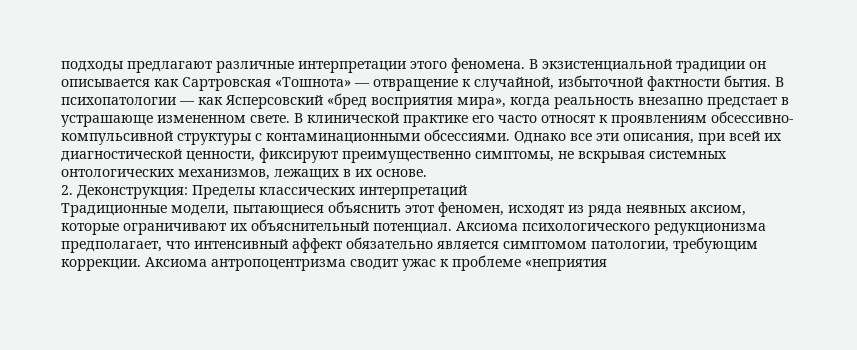подходы предлагают различные интерпретации этого феномена. В экзистенциальной традиции он описывается как Сартровская «Тошнота» — отвращение к случайной, избыточной фактности бытия. В психопатологии — как Ясперсовский «бред восприятия мира», когда реальность внезапно предстает в устрашающе измененном свете. В клинической практике его часто относят к проявлениям обсессивно-компульсивной структуры с контаминационными обсессиями. Однако все эти описания, при всей их диагностической ценности, фиксируют преимущественно симптомы, не вскрывая системных онтологических механизмов, лежащих в их основе.
2. Деконструкция: Пределы классических интерпретаций
Традиционные модели, пытающиеся объяснить этот феномен, исходят из ряда неявных аксиом, которые ограничивают их объяснительный потенциал. Аксиома психологического редукционизма предполагает, что интенсивный аффект обязательно является симптомом патологии, требующим коррекции. Аксиома антропоцентризма сводит ужас к проблеме «неприятия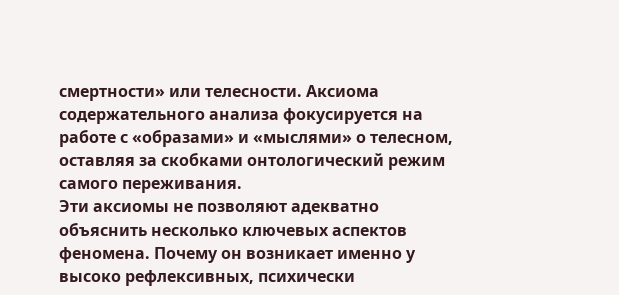смертности» или телесности. Аксиома содержательного анализа фокусируется на работе с «образами» и «мыслями» о телесном, оставляя за скобками онтологический режим самого переживания.
Эти аксиомы не позволяют адекватно объяснить несколько ключевых аспектов феномена. Почему он возникает именно у высоко рефлексивных, психически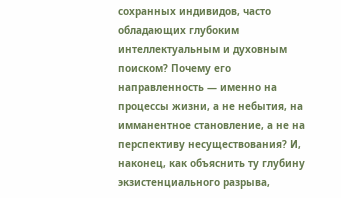сохранных индивидов, часто обладающих глубоким интеллектуальным и духовным поиском? Почему его направленность — именно на процессы жизни, а не небытия, на имманентное становление, а не на перспективу несуществования? И, наконец, как объяснить ту глубину экзистенциального разрыва,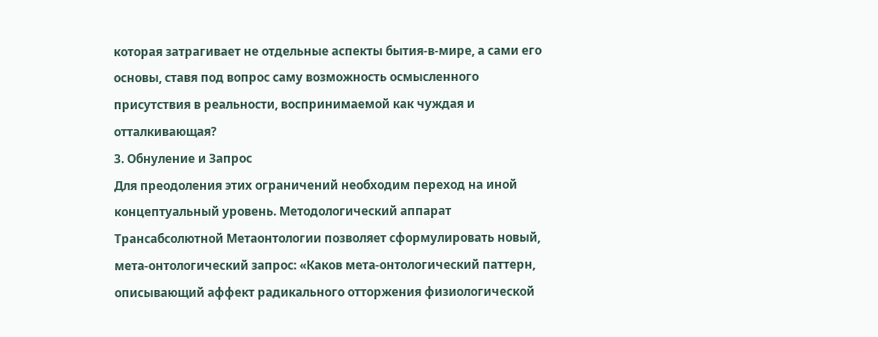которая затрагивает не отдельные аспекты бытия-в-мире, а сами его основы, ставя под вопрос саму возможность осмысленного присутствия в реальности, воспринимаемой как чуждая и отталкивающая?
3. Обнуление и Запрос
Для преодоления этих ограничений необходим переход на иной концептуальный уровень. Методологический аппарат Трансабсолютной Метаонтологии позволяет сформулировать новый, мета-онтологический запрос: «Каков мета-онтологический паттерн, описывающий аффект радикального отторжения физиологической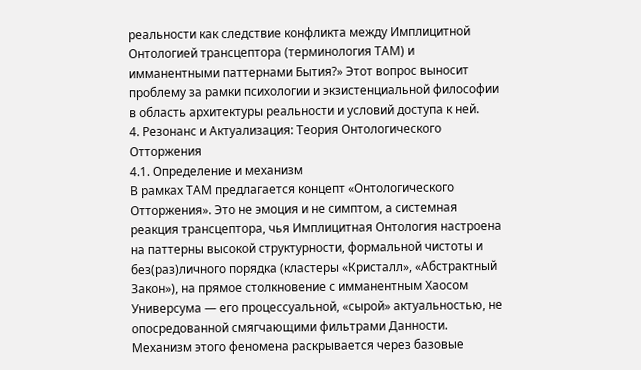реальности как следствие конфликта между Имплицитной Онтологией трансцептора (терминология ТАМ) и имманентными паттернами Бытия?» Этот вопрос выносит проблему за рамки психологии и экзистенциальной философии в область архитектуры реальности и условий доступа к ней.
4. Резонанс и Актуализация: Теория Онтологического Отторжения
4.1. Определение и механизм
В рамках ТАМ предлагается концепт «Онтологического Отторжения». Это не эмоция и не симптом, а системная реакция трансцептора, чья Имплицитная Онтология настроена на паттерны высокой структурности, формальной чистоты и без(раз)личного порядка (кластеры «Кристалл», «Абстрактный Закон»), на прямое столкновение с имманентным Хаосом Универсума — его процессуальной, «сырой» актуальностью, не опосредованной смягчающими фильтрами Данности.
Механизм этого феномена раскрывается через базовые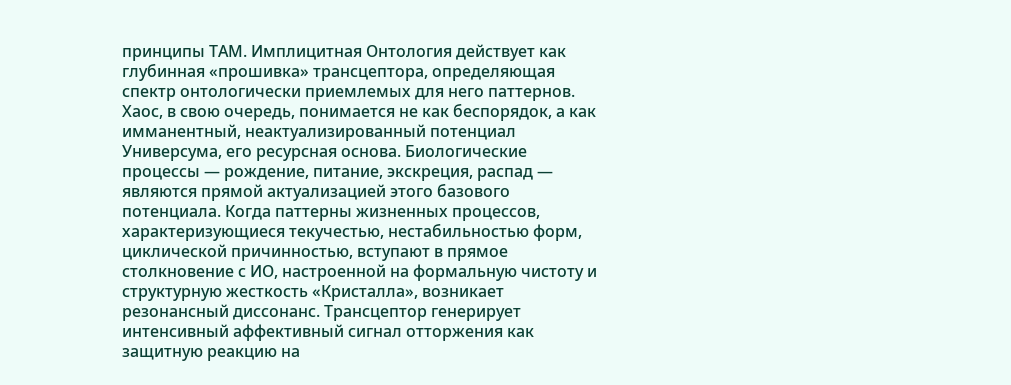принципы ТАМ. Имплицитная Онтология действует как глубинная «прошивка» трансцептора, определяющая спектр онтологически приемлемых для него паттернов. Хаос, в свою очередь, понимается не как беспорядок, а как имманентный, неактуализированный потенциал Универсума, его ресурсная основа. Биологические процессы — рождение, питание, экскреция, распад — являются прямой актуализацией этого базового потенциала. Когда паттерны жизненных процессов, характеризующиеся текучестью, нестабильностью форм, циклической причинностью, вступают в прямое столкновение с ИО, настроенной на формальную чистоту и структурную жесткость «Кристалла», возникает резонансный диссонанс. Трансцептор генерирует интенсивный аффективный сигнал отторжения как защитную реакцию на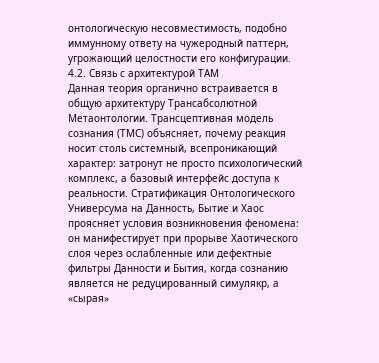онтологическую несовместимость, подобно иммунному ответу на чужеродный паттерн, угрожающий целостности его конфигурации.
4.2. Связь с архитектурой ТАМ
Данная теория органично встраивается в общую архитектуру Трансабсолютной Метаонтологии. Трансцептивная модель сознания (ТМС) объясняет, почему реакция носит столь системный, всепроникающий характер: затронут не просто психологический комплекс, а базовый интерфейс доступа к реальности. Стратификация Онтологического Универсума на Данность, Бытие и Хаос проясняет условия возникновения феномена: он манифестирует при прорыве Хаотического слоя через ослабленные или дефектные фильтры Данности и Бытия, когда сознанию является не редуцированный симулякр, а «сырая»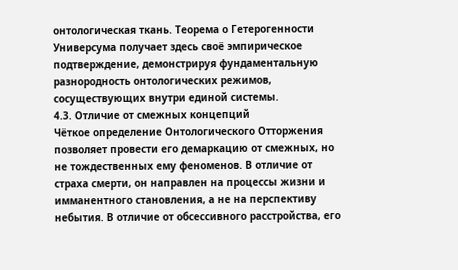онтологическая ткань. Теорема о Гетерогенности Универсума получает здесь своё эмпирическое подтверждение, демонстрируя фундаментальную разнородность онтологических режимов, сосуществующих внутри единой системы.
4.3. Отличие от смежных концепций
Чёткое определение Онтологического Отторжения позволяет провести его демаркацию от смежных, но не тождественных ему феноменов. В отличие от страха смерти, он направлен на процессы жизни и имманентного становления, а не на перспективу небытия. В отличие от обсессивного расстройства, его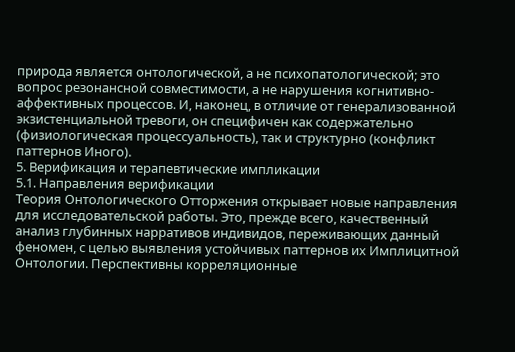природа является онтологической, а не психопатологической; это вопрос резонансной совместимости, а не нарушения когнитивно-аффективных процессов. И, наконец, в отличие от генерализованной экзистенциальной тревоги, он специфичен как содержательно (физиологическая процессуальность), так и структурно (конфликт паттернов Иного).
5. Верификация и терапевтические импликации
5.1. Направления верификации
Теория Онтологического Отторжения открывает новые направления для исследовательской работы. Это, прежде всего, качественный анализ глубинных нарративов индивидов, переживающих данный феномен, с целью выявления устойчивых паттернов их Имплицитной Онтологии. Перспективны корреляционные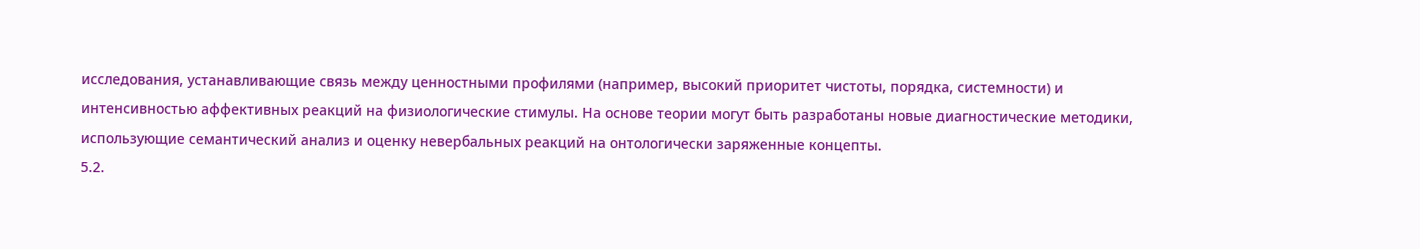исследования, устанавливающие связь между ценностными профилями (например, высокий приоритет чистоты, порядка, системности) и интенсивностью аффективных реакций на физиологические стимулы. На основе теории могут быть разработаны новые диагностические методики, использующие семантический анализ и оценку невербальных реакций на онтологически заряженные концепты.
5.2.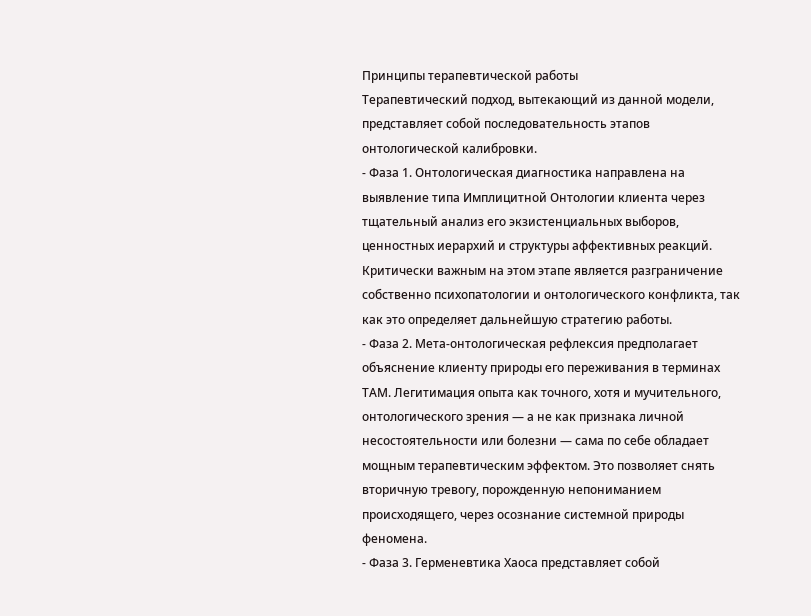Принципы терапевтической работы
Терапевтический подход, вытекающий из данной модели, представляет собой последовательность этапов онтологической калибровки.
- Фаза 1. Онтологическая диагностика направлена на выявление типа Имплицитной Онтологии клиента через тщательный анализ его экзистенциальных выборов, ценностных иерархий и структуры аффективных реакций. Критически важным на этом этапе является разграничение собственно психопатологии и онтологического конфликта, так как это определяет дальнейшую стратегию работы.
- Фаза 2. Мета-онтологическая рефлексия предполагает объяснение клиенту природы его переживания в терминах ТАМ. Легитимация опыта как точного, хотя и мучительного, онтологического зрения — а не как признака личной несостоятельности или болезни — сама по себе обладает мощным терапевтическим эффектом. Это позволяет снять вторичную тревогу, порожденную непониманием происходящего, через осознание системной природы феномена.
- Фаза 3. Герменевтика Хаоса представляет собой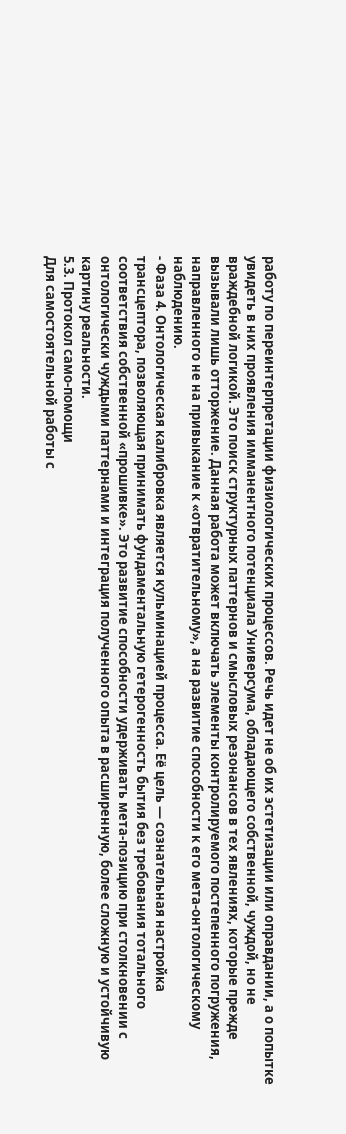работу по переинтерпретации физиологических процессов. Речь идет не об их эстетизации или оправдании, а о попытке увидеть в них проявления имманентного потенциала Универсума, обладающего собственной, чуждой, но не враждебной логикой. Это поиск структурных паттернов и смысловых резонансов в тех явлениях, которые прежде вызывали лишь отторжение. Данная работа может включать элементы контролируемого постепенного погружения, направленного не на привыкание к «отвратительному», а на развитие способности к его мета-онтологическому наблюдению.
- Фаза 4. Онтологическая калибровка является кульминацией процесса. Её цель — сознательная настройка трансцептора, позволяющая принимать фундаментальную гетерогенность бытия без требования тотального соответствия собственной «прошивке». Это развитие способности удерживать мета-позицию при столкновении с онтологически чуждыми паттернами и интеграция полученного опыта в расширенную, более сложную и устойчивую картину реальности.
5.3. Протокол само-помощи
Для самостоятельной работы с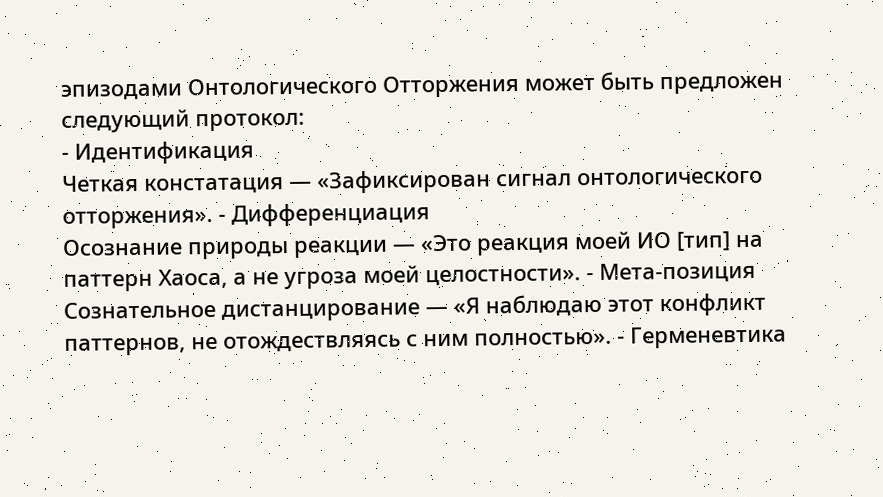эпизодами Онтологического Отторжения может быть предложен следующий протокол:
- Идентификация
Четкая констатация — «Зафиксирован сигнал онтологического отторжения». - Дифференциация
Осознание природы реакции — «Это реакция моей ИО [тип] на паттерн Хаоса, а не угроза моей целостности». - Мета-позиция
Сознательное дистанцирование — «Я наблюдаю этот конфликт паттернов, не отождествляясь с ним полностью». - Герменевтика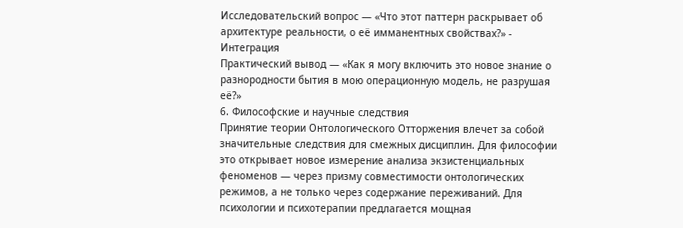Исследовательский вопрос — «Что этот паттерн раскрывает об архитектуре реальности, о её имманентных свойствах?» - Интеграция
Практический вывод — «Как я могу включить это новое знание о разнородности бытия в мою операционную модель, не разрушая её?»
6. Философские и научные следствия
Принятие теории Онтологического Отторжения влечет за собой значительные следствия для смежных дисциплин. Для философии это открывает новое измерение анализа экзистенциальных феноменов — через призму совместимости онтологических режимов, а не только через содержание переживаний. Для психологии и психотерапии предлагается мощная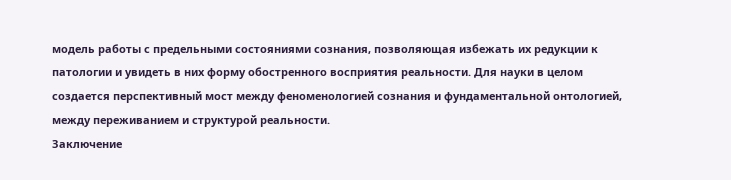модель работы с предельными состояниями сознания, позволяющая избежать их редукции к патологии и увидеть в них форму обостренного восприятия реальности. Для науки в целом создается перспективный мост между феноменологией сознания и фундаментальной онтологией, между переживанием и структурой реальности.
Заключение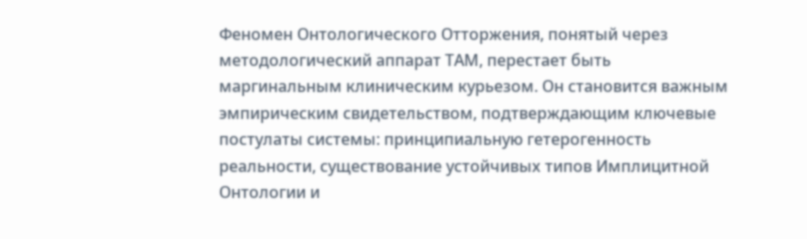Феномен Онтологического Отторжения, понятый через методологический аппарат ТАМ, перестает быть маргинальным клиническим курьезом. Он становится важным эмпирическим свидетельством, подтверждающим ключевые постулаты системы: принципиальную гетерогенность реальности, существование устойчивых типов Имплицитной Онтологии и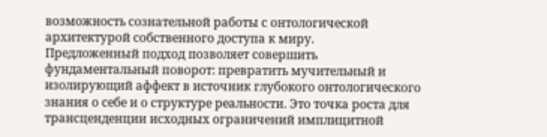возможность сознательной работы с онтологической архитектурой собственного доступа к миру.
Предложенный подход позволяет совершить фундаментальный поворот: превратить мучительный и изолирующий аффект в источник глубокого онтологического знания о себе и о структуре реальности. Это точка роста для трансценденции исходных ограничений имплицитной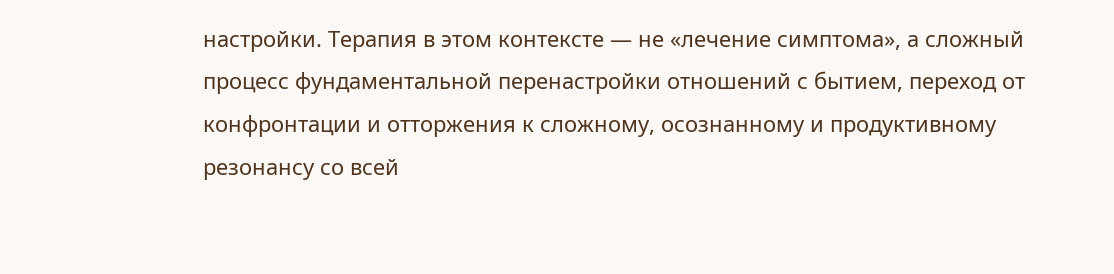настройки. Терапия в этом контексте — не «лечение симптома», а сложный процесс фундаментальной перенастройки отношений с бытием, переход от конфронтации и отторжения к сложному, осознанному и продуктивному резонансу со всей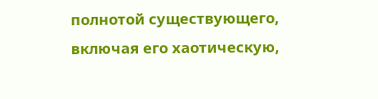полнотой существующего, включая его хаотическую,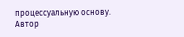процессуальную основу.
Автор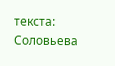текста: Соловьева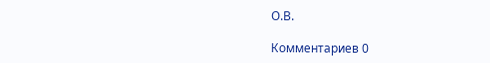О.В.

Комментариев 0